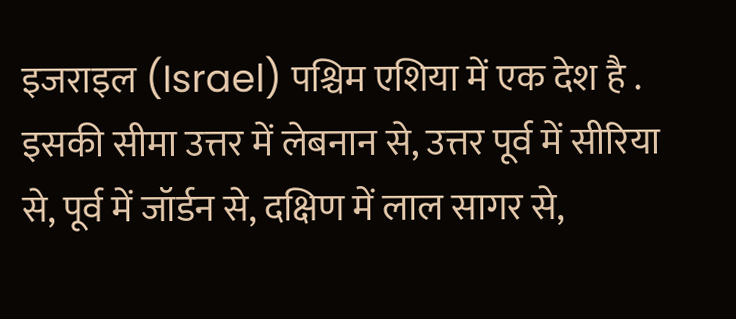इजराइल (Israel) पश्चिम एशिया में एक देश है . इसकी सीमा उत्तर में लेबनान से, उत्तर पूर्व में सीरिया से, पूर्व में जॉर्डन से, दक्षिण में लाल सागर से,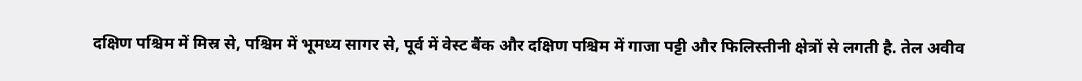दक्षिण पश्चिम में मिस्र से, पश्चिम में भूमध्य सागर से, पूर्व में वेस्ट बैंक और दक्षिण पश्चिम में गाजा पट्टी और फिलिस्तीनी क्षेत्रों से लगती है. तेल अवीव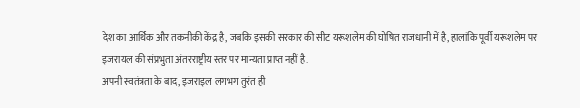देश का आर्थिक और तकनीकी केंद्र है, जबकि इसकी सरकार की सीट यरूशलेम की घोषित राजधानी में है, हालांकि पूर्वी यरूशलेम पर इजरायल की संप्रभुता अंतरराष्ट्रीय स्तर पर मान्यता प्राप्त नहीं है.
अपनी स्वतंत्रता के बाद, इजराइल लगभग तुरंत ही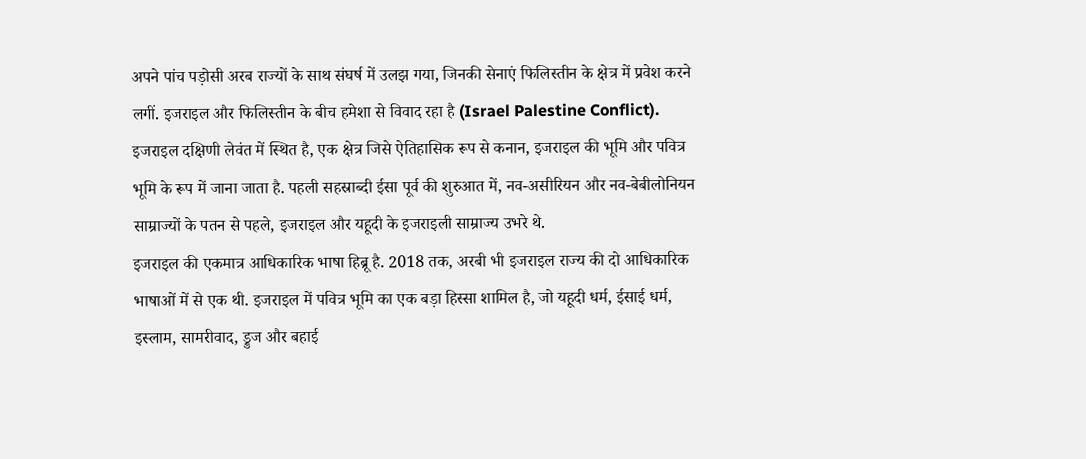अपने पांच पड़ोसी अरब राज्यों के साथ संघर्ष में उलझ गया, जिनकी सेनाएं फिलिस्तीन के क्षेत्र में प्रवेश करने लगीं. इजराइल और फिलिस्तीन के बीच हमेशा से विवाद रहा है (Israel Palestine Conflict).
इजराइल दक्षिणी लेवंत में स्थित है, एक क्षेत्र जिसे ऐतिहासिक रूप से कनान, इजराइल की भूमि और पवित्र भूमि के रूप में जाना जाता है. पहली सहस्राब्दी ईसा पूर्व की शुरुआत में, नव-असीरियन और नव-बेबीलोनियन साम्राज्यों के पतन से पहले, इजराइल और यहूदी के इजराइली साम्राज्य उभरे थे.
इजराइल की एकमात्र आधिकारिक भाषा हिब्रू है. 2018 तक, अरबी भी इजराइल राज्य की दो आधिकारिक भाषाओं में से एक थी. इजराइल में पवित्र भूमि का एक बड़ा हिस्सा शामिल है, जो यहूदी धर्म, ईसाई धर्म, इस्लाम, सामरीवाद, ड्रुज और बहाई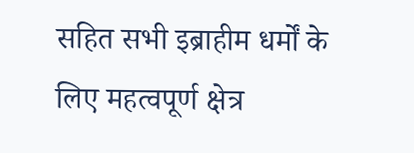सहित सभी इब्राहीम धर्मों के लिए महत्वपूर्ण क्षेत्र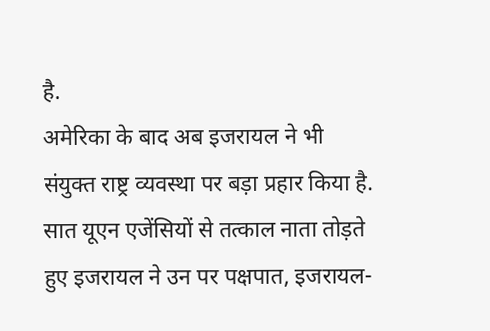है.
अमेरिका के बाद अब इजरायल ने भी संयुक्त राष्ट्र व्यवस्था पर बड़ा प्रहार किया है. सात यूएन एजेंसियों से तत्काल नाता तोड़ते हुए इजरायल ने उन पर पक्षपात, इजरायल-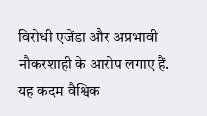विरोधी एजेंडा और अप्रभावी नौकरशाही के आरोप लगाए हैं. यह कदम वैश्विक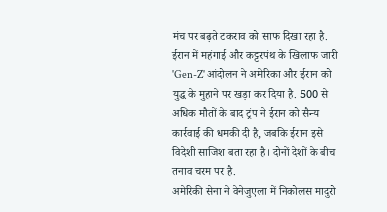मंच पर बढ़ते टकराव को साफ दिखा रहा है.
ईरान में महंगाई और कट्टरपंथ के खिलाफ जारी 'Gen-Z' आंदोलन ने अमेरिका और ईरान को युद्ध के मुहाने पर खड़ा कर दिया है. 500 से अधिक मौतों के बाद ट्रंप ने ईरान को सैन्य कार्रवाई की धमकी दी है, जबकि ईरान इसे विदेशी साजिश बता रहा है। दोनों देशों के बीच तनाव चरम पर है.
अमेरिकी सेना ने वेनेजुएला में निकोलस मादुरो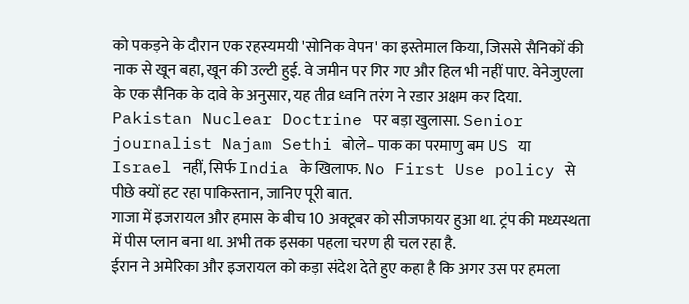को पकड़ने के दौरान एक रहस्यमयी 'सोनिक वेपन' का इस्तेमाल किया, जिससे सैनिकों की नाक से खून बहा, खून की उल्टी हुई. वे जमीन पर गिर गए और हिल भी नहीं पाए. वेनेजुएला के एक सैनिक के दावे के अनुसार, यह तीव्र ध्वनि तरंग ने रडार अक्षम कर दिया.
Pakistan Nuclear Doctrine पर बड़ा खुलासा. Senior journalist Najam Sethi बोले– पाक का परमाणु बम US या Israel नहीं, सिर्फ India के खिलाफ. No First Use policy से पीछे क्यों हट रहा पाकिस्तान, जानिए पूरी बात.
गाजा में इजरायल और हमास के बीच 10 अक्टूबर को सीजफायर हुआ था. ट्रंप की मध्यस्थता में पीस प्लान बना था. अभी तक इसका पहला चरण ही चल रहा है.
ईरान ने अमेरिका और इजरायल को कड़ा संदेश देते हुए कहा है कि अगर उस पर हमला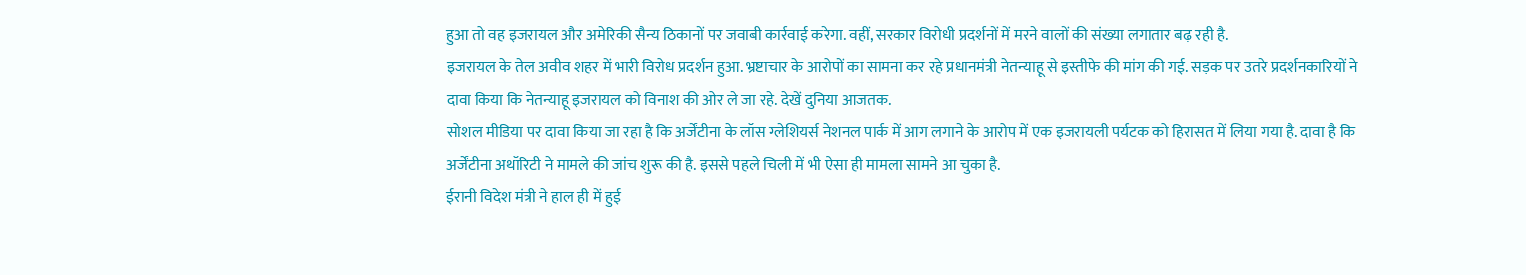हुआ तो वह इजरायल और अमेरिकी सैन्य ठिकानों पर जवाबी कार्रवाई करेगा. वहीं, सरकार विरोधी प्रदर्शनों में मरने वालों की संख्या लगातार बढ़ रही है.
इजरायल के तेल अवीव शहर में भारी विरोध प्रदर्शन हुआ. भ्रष्टाचार के आरोपों का सामना कर रहे प्रधानमंत्री नेतन्याहू से इस्तीफे की मांग की गई. सड़क पर उतरे प्रदर्शनकारियों ने दावा किया कि नेतन्याहू इजरायल को विनाश की ओर ले जा रहे. देखें दुनिया आजतक.
सोशल मीडिया पर दावा किया जा रहा है कि अर्जेंटीना के लॉस ग्लेशियर्स नेशनल पार्क में आग लगाने के आरोप में एक इजरायली पर्यटक को हिरासत में लिया गया है. दावा है कि अर्जेंटीना अथॉरिटी ने मामले की जांच शुरू की है. इससे पहले चिली में भी ऐसा ही मामला सामने आ चुका है.
ईरानी विदेश मंत्री ने हाल ही में हुई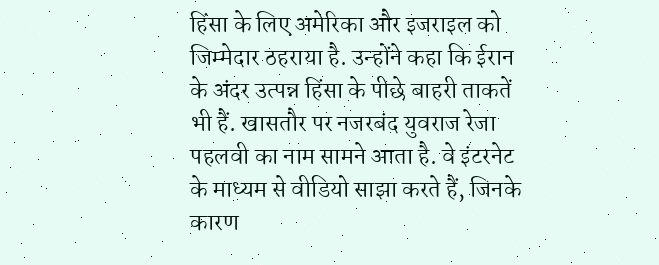हिंसा के लिए अमेरिका और इजराइल को जिम्मेदार ठहराया है. उन्होंने कहा कि ईरान के अंदर उत्पन्न हिंसा के पीछे बाहरी ताकतें भी हैं. खासतौर पर नजरबंद युवराज रेजा पहलवी का नाम सामने आता है. वे इंटरनेट के माध्यम से वीडियो साझा करते हैं, जिनके कारण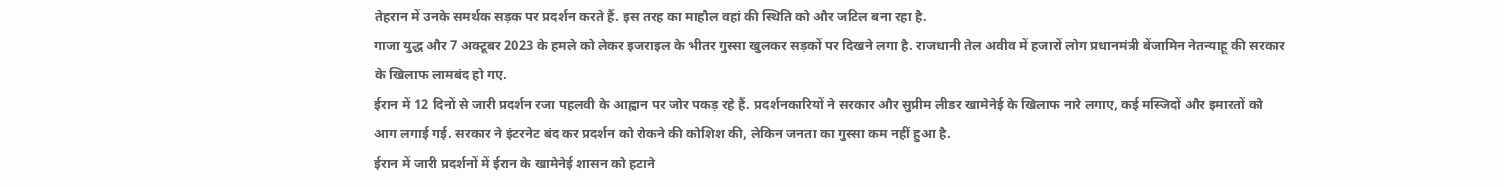तेहरान में उनके समर्थक सड़क पर प्रदर्शन करते हैं. इस तरह का माहौल वहां की स्थिति को और जटिल बना रहा है.
गाजा युद्ध और 7 अक्टूबर 2023 के हमले को लेकर इजराइल के भीतर गुस्सा खुलकर सड़कों पर दिखने लगा है. राजधानी तेल अवीव में हजारों लोग प्रधानमंत्री बेंजामिन नेतन्याहू की सरकार के खिलाफ लामबंद हो गए.
ईरान में 12 दिनों से जारी प्रदर्शन रजा पहलवी के आह्वान पर जोर पकड़ रहे हैं. प्रदर्शनकारियों ने सरकार और सुप्रीम लीडर खामेनेई के खिलाफ नारे लगाए, कई मस्जिदों और इमारतों को आग लगाई गई. सरकार ने इंटरनेट बंद कर प्रदर्शन को रोकने की कोशिश की, लेकिन जनता का गुस्सा कम नहीं हुआ है.
ईरान में जारी प्रदर्शनों में ईरान के खामेनेई शासन को हटाने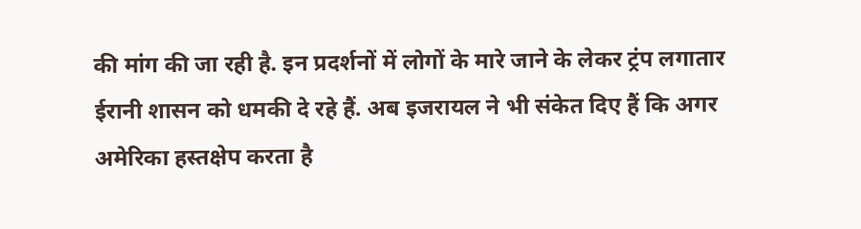की मांग की जा रही है. इन प्रदर्शनों में लोगों के मारे जाने के लेकर ट्रंप लगातार ईरानी शासन को धमकी दे रहे हैं. अब इजरायल ने भी संकेत दिए हैं कि अगर अमेरिका हस्तक्षेप करता है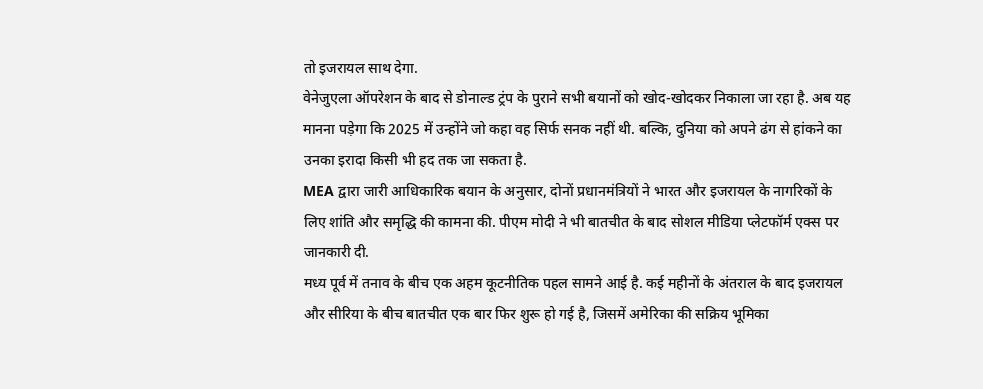तो इजरायल साथ देगा.
वेनेजुएला ऑपरेशन के बाद से डोनाल्ड ट्रंप के पुराने सभी बयानों को खोद-खोदकर निकाला जा रहा है. अब यह मानना पड़ेगा कि 2025 में उन्होंने जो कहा वह सिर्फ सनक नहीं थी. बल्कि, दुनिया को अपने ढंग से हांकने का उनका इरादा किसी भी हद तक जा सकता है.
MEA द्वारा जारी आधिकारिक बयान के अनुसार, दोनों प्रधानमंत्रियों ने भारत और इजरायल के नागरिकों के लिए शांति और समृद्धि की कामना की. पीएम मोदी ने भी बातचीत के बाद सोशल मीडिया प्लेटफॉर्म एक्स पर जानकारी दी.
मध्य पूर्व में तनाव के बीच एक अहम कूटनीतिक पहल सामने आई है. कई महीनों के अंतराल के बाद इजरायल और सीरिया के बीच बातचीत एक बार फिर शुरू हो गई है, जिसमें अमेरिका की सक्रिय भूमिका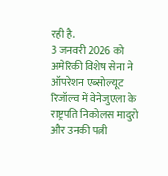रही है.
3 जनवरी 2026 को अमेरिकी विशेष सेना ने ऑपरेशन एब्सोल्यूट रिजॉल्व में वेनेजुएला के राष्ट्रपति निकोलस मादुरो और उनकी पत्नी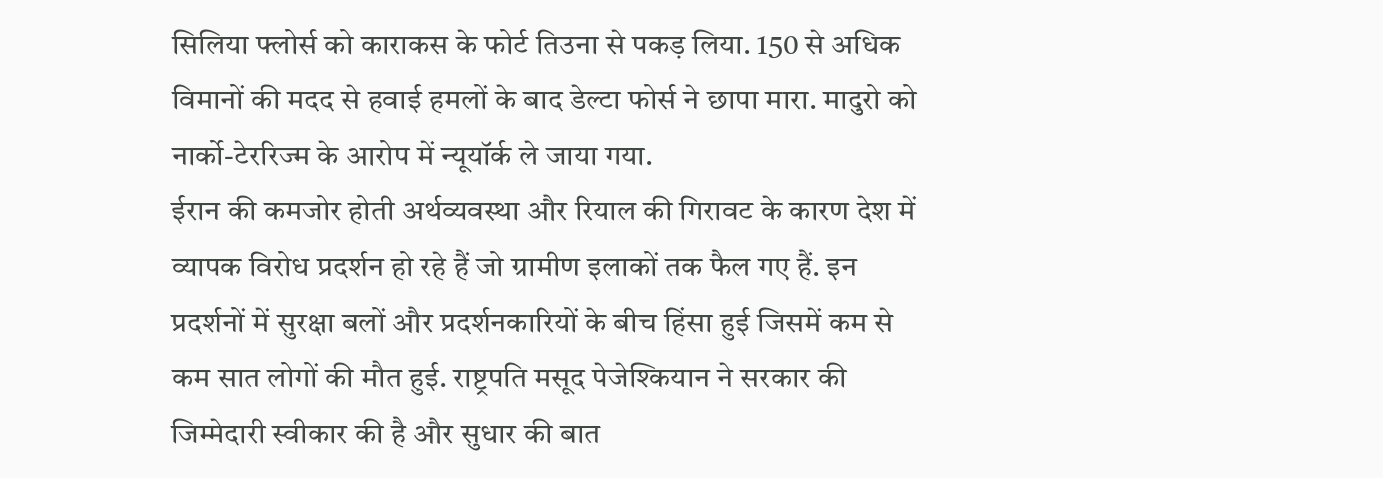सिलिया फ्लोर्स को काराकस के फोर्ट तिउना से पकड़ लिया. 150 से अधिक विमानों की मदद से हवाई हमलों के बाद डेल्टा फोर्स ने छापा मारा. मादुरो को नार्को-टेररिज्म के आरोप में न्यूयॉर्क ले जाया गया.
ईरान की कमजोर होती अर्थव्यवस्था और रियाल की गिरावट के कारण देश में व्यापक विरोध प्रदर्शन हो रहे हैं जो ग्रामीण इलाकों तक फैल गए हैं. इन प्रदर्शनों में सुरक्षा बलों और प्रदर्शनकारियों के बीच हिंसा हुई जिसमें कम से कम सात लोगों की मौत हुई. राष्ट्रपति मसूद पेजेश्कियान ने सरकार की जिम्मेदारी स्वीकार की है और सुधार की बात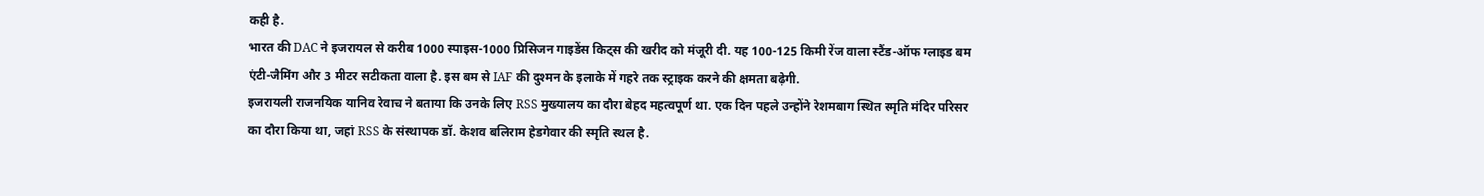कही है.
भारत की DAC ने इजरायल से करीब 1000 स्पाइस-1000 प्रिसिजन गाइडेंस किट्स की खरीद को मंजूरी दी. यह 100-125 किमी रेंज वाला स्टैंड-ऑफ ग्लाइड बम एंटी-जैमिंग और 3 मीटर सटीकता वाला है. इस बम से IAF की दुश्मन के इलाके में गहरे तक स्ट्राइक करने की क्षमता बढ़ेगी.
इजरायली राजनयिक यानिव रेवाच ने बताया कि उनके लिए RSS मुख्यालय का दौरा बेहद महत्वपूर्ण था. एक दिन पहले उन्होंने रेशमबाग स्थित स्मृति मंदिर परिसर का दौरा किया था, जहां RSS के संस्थापक डॉ. केशव बलिराम हेडगेवार की स्मृति स्थल है.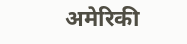अमेरिकी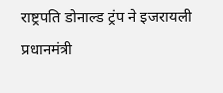राष्ट्रपति डोनाल्ड ट्रंप ने इजरायली प्रधानमंत्री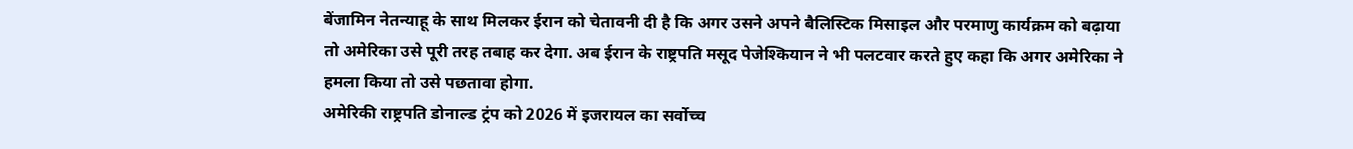बेंजामिन नेतन्याहू के साथ मिलकर ईरान को चेतावनी दी है कि अगर उसने अपने बैलिस्टिक मिसाइल और परमाणु कार्यक्रम को बढ़ाया तो अमेरिका उसे पूरी तरह तबाह कर देगा. अब ईरान के राष्ट्रपति मसूद पेजेश्कियान ने भी पलटवार करते हुए कहा कि अगर अमेरिका ने हमला किया तो उसे पछतावा होगा.
अमेरिकी राष्ट्रपति डोनाल्ड ट्रंप को 2026 में इजरायल का सर्वोच्च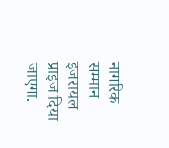नागरिक सम्मान इजरायल प्राइज दिया जाएगा.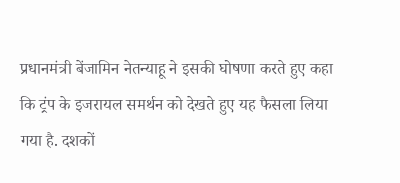प्रधानमंत्री बेंजामिन नेतन्याहू ने इसकी घोषणा करते हुए कहा कि ट्रंप के इजरायल समर्थन को देखते हुए यह फैसला लिया गया है. दशकों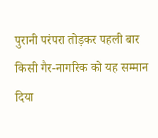पुरानी परंपरा तोड़कर पहली बार किसी गैर-नागरिक को यह सम्मान दिया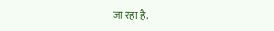जा रहा है.